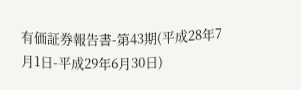有価証券報告書-第43期(平成28年7月1日-平成29年6月30日)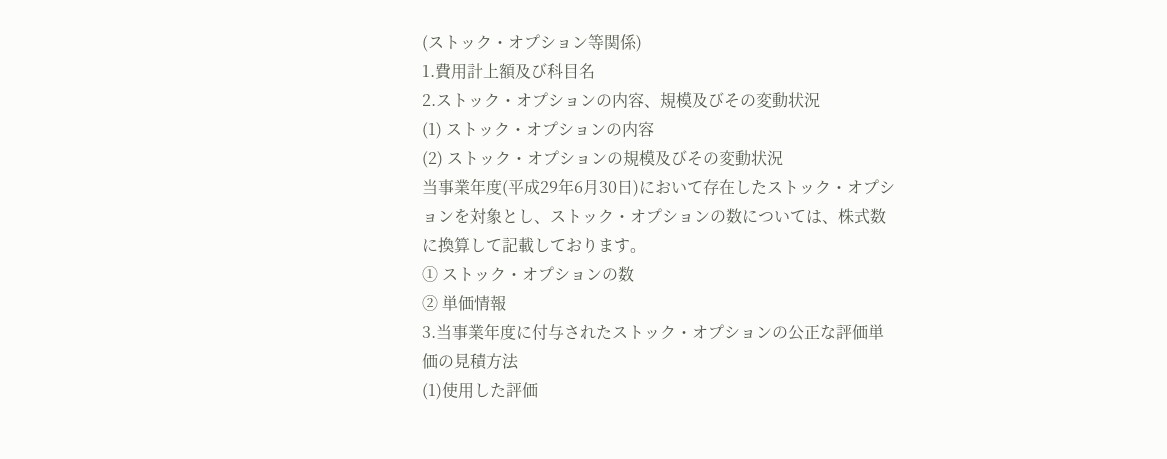(ストック・オプション等関係)
1.費用計上額及び科目名
2.ストック・オプションの内容、規模及びその変動状況
(1) ストック・オプションの内容
(2) ストック・オプションの規模及びその変動状況
当事業年度(平成29年6月30日)において存在したストック・オプションを対象とし、ストック・オプションの数については、株式数に換算して記載しております。
① ストック・オプションの数
② 単価情報
3.当事業年度に付与されたストック・オプションの公正な評価単価の見積方法
(1)使用した評価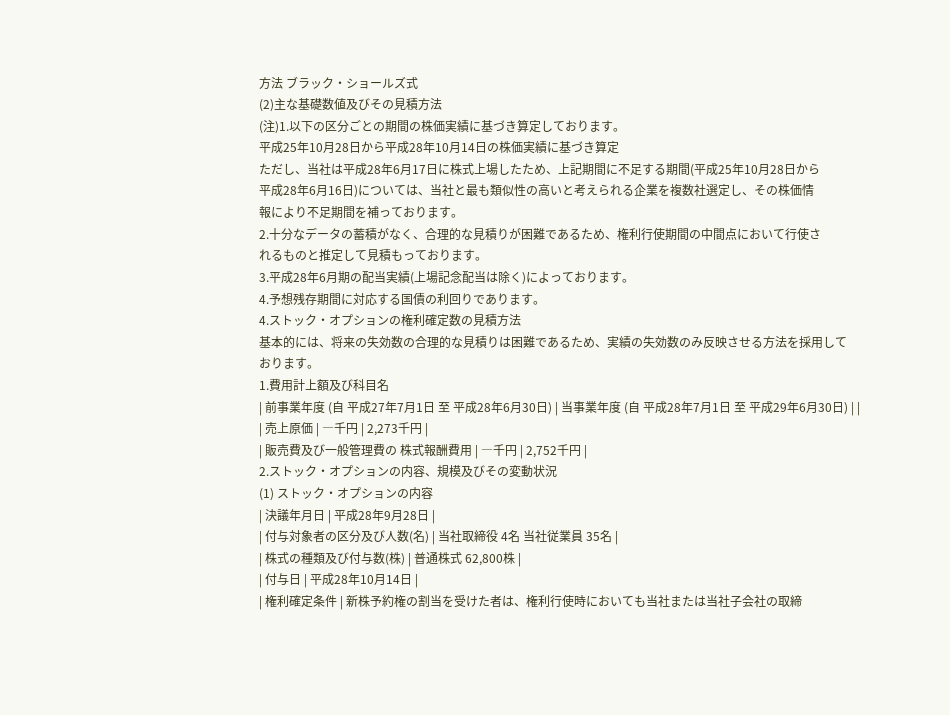方法 ブラック・ショールズ式
(2)主な基礎数値及びその見積方法
(注)1.以下の区分ごとの期間の株価実績に基づき算定しております。
平成25年10月28日から平成28年10月14日の株価実績に基づき算定
ただし、当社は平成28年6月17日に株式上場したため、上記期間に不足する期間(平成25年10月28日から
平成28年6月16日)については、当社と最も類似性の高いと考えられる企業を複数社選定し、その株価情
報により不足期間を補っております。
2.十分なデータの蓄積がなく、合理的な見積りが困難であるため、権利行使期間の中間点において行使さ
れるものと推定して見積もっております。
3.平成28年6月期の配当実績(上場記念配当は除く)によっております。
4.予想残存期間に対応する国債の利回りであります。
4.ストック・オプションの権利確定数の見積方法
基本的には、将来の失効数の合理的な見積りは困難であるため、実績の失効数のみ反映させる方法を採用して
おります。
1.費用計上額及び科目名
| 前事業年度 (自 平成27年7月1日 至 平成28年6月30日) | 当事業年度 (自 平成28年7月1日 至 平成29年6月30日) | |
| 売上原価 | ―千円 | 2,273千円 |
| 販売費及び一般管理費の 株式報酬費用 | ―千円 | 2,752千円 |
2.ストック・オプションの内容、規模及びその変動状況
(1) ストック・オプションの内容
| 決議年月日 | 平成28年9月28日 |
| 付与対象者の区分及び人数(名) | 当社取締役 4名 当社従業員 35名 |
| 株式の種類及び付与数(株) | 普通株式 62,800株 |
| 付与日 | 平成28年10月14日 |
| 権利確定条件 | 新株予約権の割当を受けた者は、権利行使時においても当社または当社子会社の取締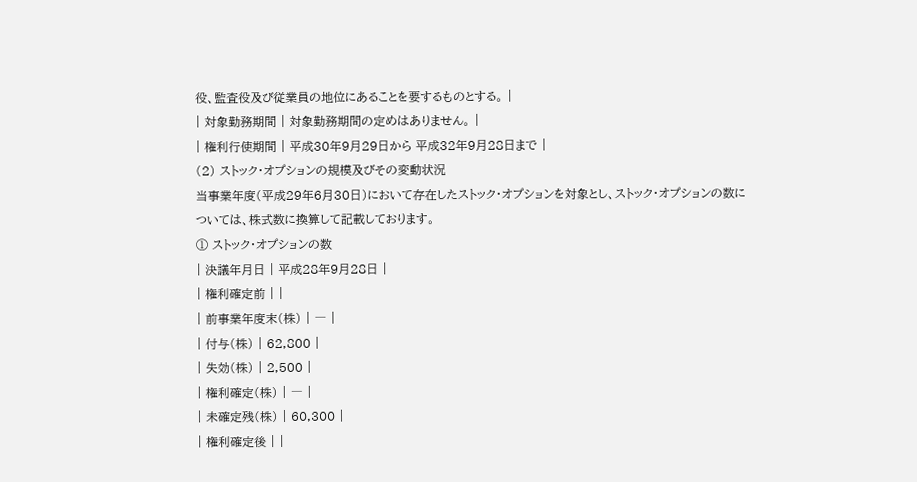役、監査役及び従業員の地位にあることを要するものとする。 |
| 対象勤務期間 | 対象勤務期間の定めはありません。 |
| 権利行使期間 | 平成30年9月29日から 平成32年9月28日まで |
(2) ストック・オプションの規模及びその変動状況
当事業年度(平成29年6月30日)において存在したストック・オプションを対象とし、ストック・オプションの数については、株式数に換算して記載しております。
① ストック・オプションの数
| 決議年月日 | 平成28年9月28日 |
| 権利確定前 | |
| 前事業年度末(株) | ― |
| 付与(株) | 62,800 |
| 失効(株) | 2,500 |
| 権利確定(株) | ― |
| 未確定残(株) | 60,300 |
| 権利確定後 | |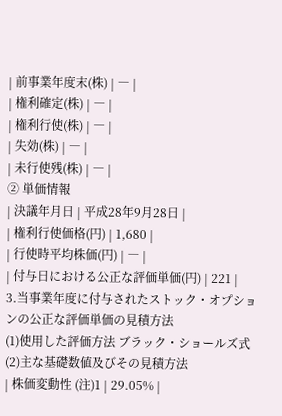| 前事業年度末(株) | ― |
| 権利確定(株) | ― |
| 権利行使(株) | ― |
| 失効(株) | ― |
| 未行使残(株) | ― |
② 単価情報
| 決議年月日 | 平成28年9月28日 |
| 権利行使価格(円) | 1,680 |
| 行使時平均株価(円) | ― |
| 付与日における公正な評価単価(円) | 221 |
3.当事業年度に付与されたストック・オプションの公正な評価単価の見積方法
(1)使用した評価方法 ブラック・ショールズ式
(2)主な基礎数値及びその見積方法
| 株価変動性 (注)1 | 29.05% |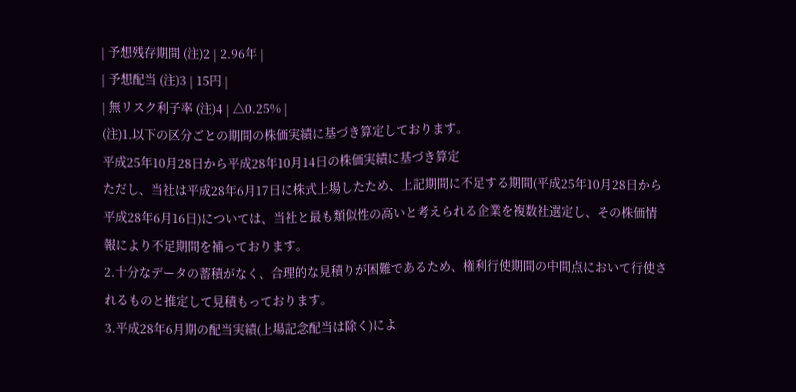| 予想残存期間 (注)2 | 2.96年 |
| 予想配当 (注)3 | 15円 |
| 無リスク利子率 (注)4 | △0.25% |
(注)1.以下の区分ごとの期間の株価実績に基づき算定しております。
平成25年10月28日から平成28年10月14日の株価実績に基づき算定
ただし、当社は平成28年6月17日に株式上場したため、上記期間に不足する期間(平成25年10月28日から
平成28年6月16日)については、当社と最も類似性の高いと考えられる企業を複数社選定し、その株価情
報により不足期間を補っております。
2.十分なデータの蓄積がなく、合理的な見積りが困難であるため、権利行使期間の中間点において行使さ
れるものと推定して見積もっております。
3.平成28年6月期の配当実績(上場記念配当は除く)によ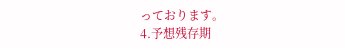っております。
4.予想残存期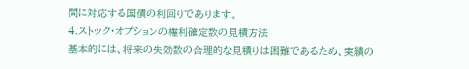間に対応する国債の利回りであります。
4.ストック・オプションの権利確定数の見積方法
基本的には、将来の失効数の合理的な見積りは困難であるため、実績の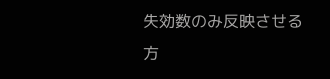失効数のみ反映させる方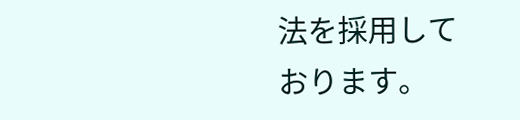法を採用して
おります。